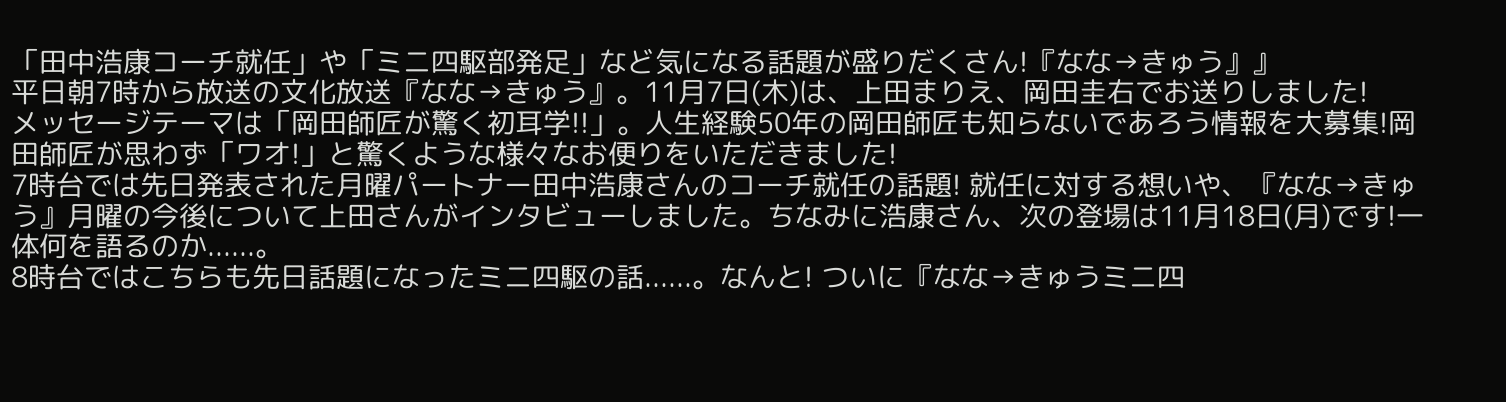「田中浩康コーチ就任」や「ミニ四駆部発足」など気になる話題が盛りだくさん!『なな→きゅう』』
平日朝7時から放送の文化放送『なな→きゅう』。11月7日(木)は、上田まりえ、岡田圭右でお送りしました!
メッセージテーマは「岡田師匠が驚く初耳学!!」。人生経験50年の岡田師匠も知らないであろう情報を大募集!岡田師匠が思わず「ワオ!」と驚くような様々なお便りをいただきました!
7時台では先日発表された月曜パートナー田中浩康さんのコーチ就任の話題! 就任に対する想いや、『なな→きゅう』月曜の今後について上田さんがインタビューしました。ちなみに浩康さん、次の登場は11月18日(月)です!一体何を語るのか......。
8時台ではこちらも先日話題になったミニ四駆の話......。なんと! ついに『なな→きゅうミニ四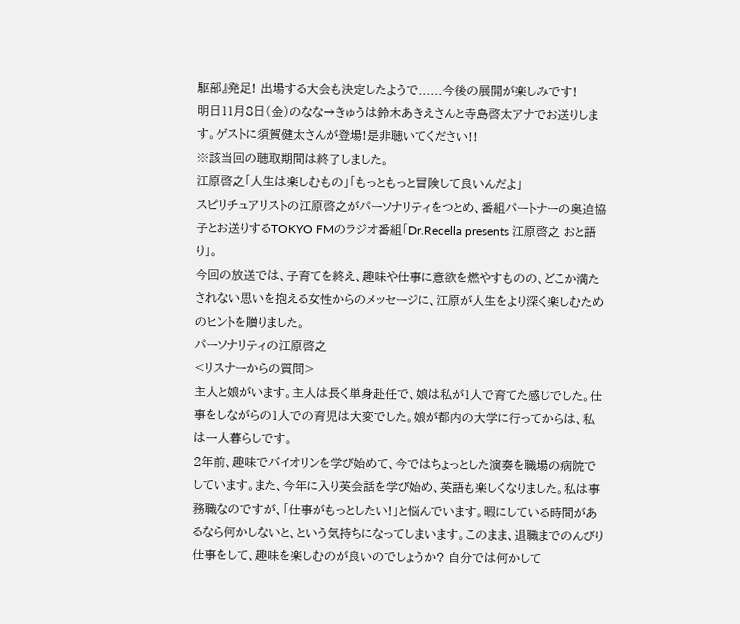駆部』発足! 出場する大会も決定したようで......今後の展開が楽しみです!
明日11月8日(金)のなな→きゅうは鈴木あきえさんと寺島啓太アナでお送りします。ゲストに須賀健太さんが登場!是非聴いてください!!
※該当回の聴取期間は終了しました。
江原啓之「人生は楽しむもの」「もっともっと冒険して良いんだよ」
スピリチュアリストの江原啓之がパーソナリティをつとめ、番組パートナーの奥迫協子とお送りするTOKYO FMのラジオ番組「Dr.Recella presents 江原啓之 おと語り」。
今回の放送では、子育てを終え、趣味や仕事に意欲を燃やすものの、どこか満たされない思いを抱える女性からのメッセージに、江原が人生をより深く楽しむためのヒントを贈りました。
パーソナリティの江原啓之
<リスナーからの質問>
主人と娘がいます。主人は長く単身赴任で、娘は私が1人で育てた感じでした。仕事をしながらの1人での育児は大変でした。娘が都内の大学に行ってからは、私は一人暮らしです。
2年前、趣味でバイオリンを学び始めて、今ではちょっとした演奏を職場の病院でしています。また、今年に入り英会話を学び始め、英語も楽しくなりました。私は事務職なのですが、「仕事がもっとしたい!」と悩んでいます。暇にしている時間があるなら何かしないと、という気持ちになってしまいます。このまま、退職までのんびり仕事をして、趣味を楽しむのが良いのでしょうか? 自分では何かして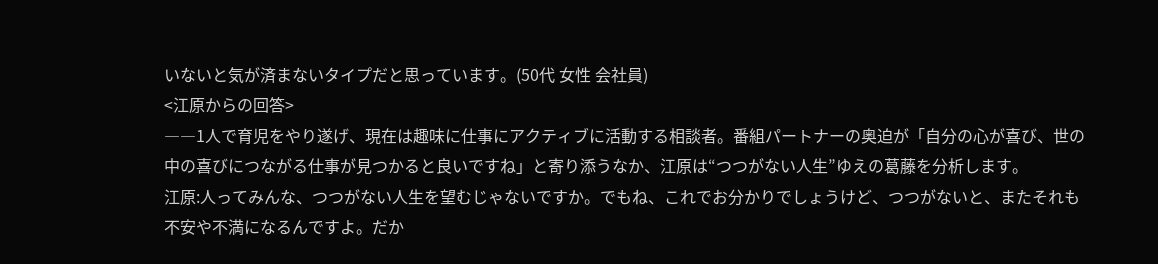いないと気が済まないタイプだと思っています。(50代 女性 会社員)
<江原からの回答>
――1人で育児をやり遂げ、現在は趣味に仕事にアクティブに活動する相談者。番組パートナーの奥迫が「自分の心が喜び、世の中の喜びにつながる仕事が見つかると良いですね」と寄り添うなか、江原は“つつがない人生”ゆえの葛藤を分析します。
江原:人ってみんな、つつがない人生を望むじゃないですか。でもね、これでお分かりでしょうけど、つつがないと、またそれも不安や不満になるんですよ。だか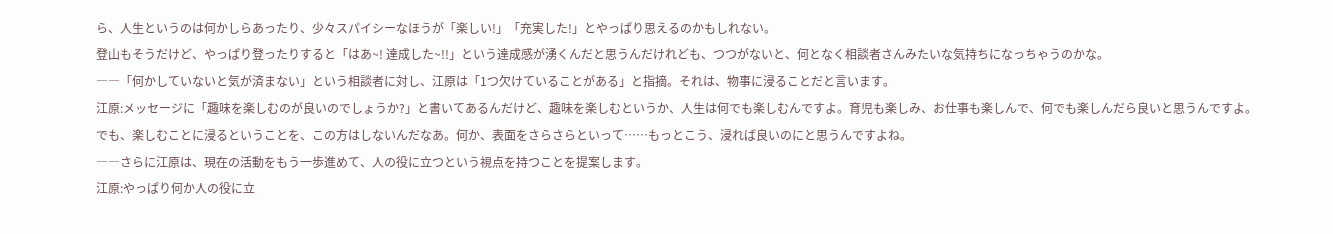ら、人生というのは何かしらあったり、少々スパイシーなほうが「楽しい!」「充実した!」とやっぱり思えるのかもしれない。
登山もそうだけど、やっぱり登ったりすると「はあ~! 達成した~!!」という達成感が湧くんだと思うんだけれども、つつがないと、何となく相談者さんみたいな気持ちになっちゃうのかな。
――「何かしていないと気が済まない」という相談者に対し、江原は「1つ欠けていることがある」と指摘。それは、物事に浸ることだと言います。
江原:メッセージに「趣味を楽しむのが良いのでしょうか?」と書いてあるんだけど、趣味を楽しむというか、人生は何でも楽しむんですよ。育児も楽しみ、お仕事も楽しんで、何でも楽しんだら良いと思うんですよ。
でも、楽しむことに浸るということを、この方はしないんだなあ。何か、表面をさらさらといって……もっとこう、浸れば良いのにと思うんですよね。
――さらに江原は、現在の活動をもう一歩進めて、人の役に立つという視点を持つことを提案します。
江原:やっぱり何か人の役に立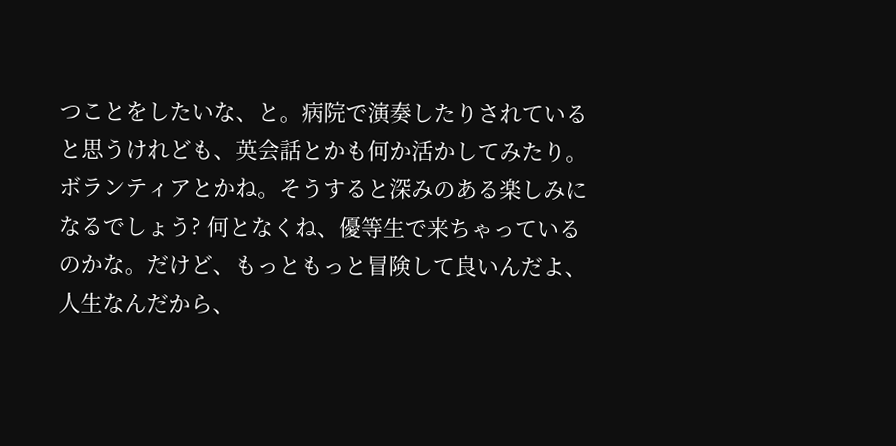つことをしたいな、と。病院で演奏したりされていると思うけれども、英会話とかも何か活かしてみたり。ボランティアとかね。そうすると深みのある楽しみになるでしょう? 何となくね、優等生で来ちゃっているのかな。だけど、もっともっと冒険して良いんだよ、人生なんだから、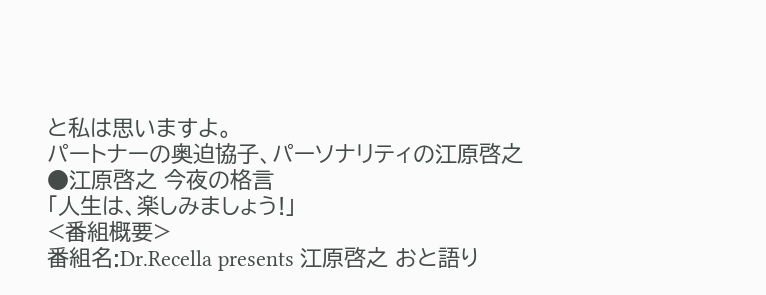と私は思いますよ。
パートナーの奥迫協子、パーソナリティの江原啓之
●江原啓之 今夜の格言
「人生は、楽しみましょう!」
<番組概要>
番組名:Dr.Recella presents 江原啓之 おと語り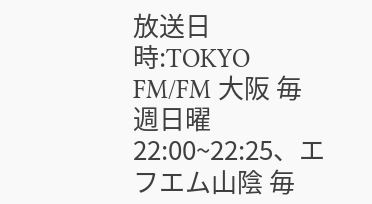放送日時:TOKYO FM/FM 大阪 毎週日曜 22:00~22:25、エフエム山陰 毎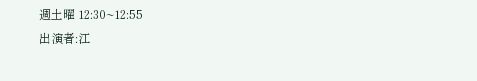週土曜 12:30~12:55
出演者:江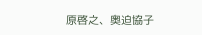原啓之、奥迫協子